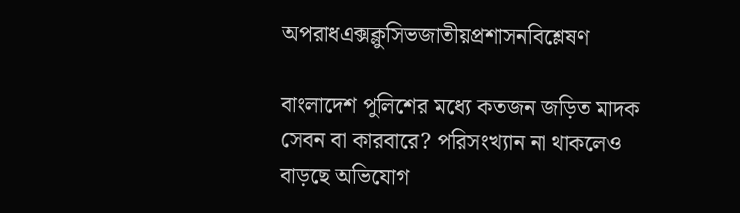অপরাধএক্সক্লুসিভজাতীয়প্রশাসনবিশ্লেষণ

বাংলাদেশ পুলিশের মধ্যে কতজন জড়িত মাদক সেবন বা কারবারে? পরিসংখ্যান না থাকলেও বাড়ছে অভিযোগ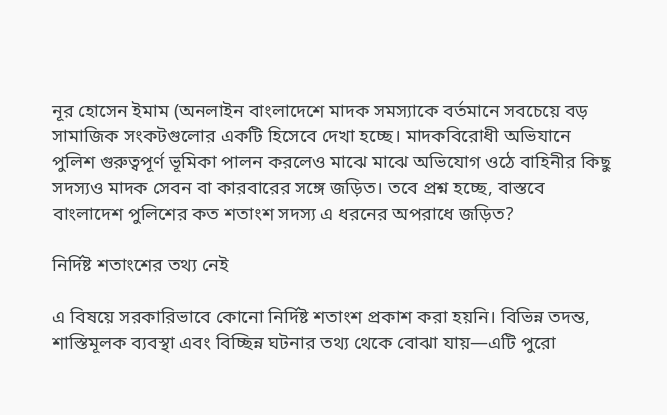নূর হোসেন ইমাম (অনলাইন বাংলাদেশে মাদক সমস্যাকে বর্তমানে সবচেয়ে বড় সামাজিক সংকটগুলোর একটি হিসেবে দেখা হচ্ছে। মাদকবিরোধী অভিযানে পুলিশ গুরুত্বপূর্ণ ভূমিকা পালন করলেও মাঝে মাঝে অভিযোগ ওঠে বাহিনীর কিছু সদস্যও মাদক সেবন বা কারবারের সঙ্গে জড়িত। তবে প্রশ্ন হচ্ছে, বাস্তবে বাংলাদেশ পুলিশের কত শতাংশ সদস্য এ ধরনের অপরাধে জড়িত?

নির্দিষ্ট শতাংশের তথ্য নেই

এ বিষয়ে সরকারিভাবে কোনো নির্দিষ্ট শতাংশ প্রকাশ করা হয়নি। বিভিন্ন তদন্ত, শাস্তিমূলক ব্যবস্থা এবং বিচ্ছিন্ন ঘটনার তথ্য থেকে বোঝা যায়—এটি পুরো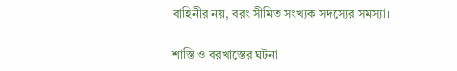বাহিনীর নয়, বরং সীমিত সংখ্যক সদস্যের সমস্যা।

শাস্তি ও বরখাস্তের ঘটনা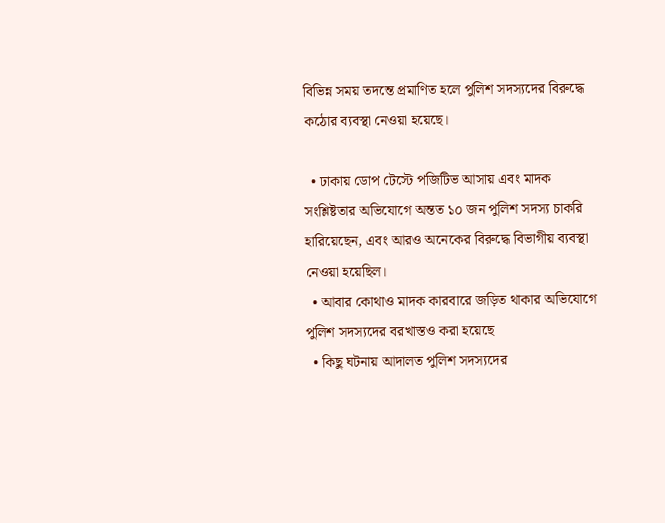বিভিন্ন সময় তদন্তে প্রমাণিত হলে পুলিশ সদস্যদের বিরুদ্ধে কঠোর ব্যবস্থা নেওয়া হয়েছে।

  • ঢাকায় ডোপ টেস্টে পজিটিভ আসায় এবং মাদক সংশ্লিষ্টতার অভিযোগে অন্তত ১০ জন পুলিশ সদস্য চাকরি হারিয়েছেন, এবং আরও অনেকের বিরুদ্ধে বিভাগীয় ব্যবস্থা নেওয়া হয়েছিল।
  • আবার কোথাও মাদক কারবারে জড়িত থাকার অভিযোগে পুলিশ সদস্যদের বরখাস্তও করা হয়েছে
  • কিছু ঘটনায় আদালত পুলিশ সদস্যদের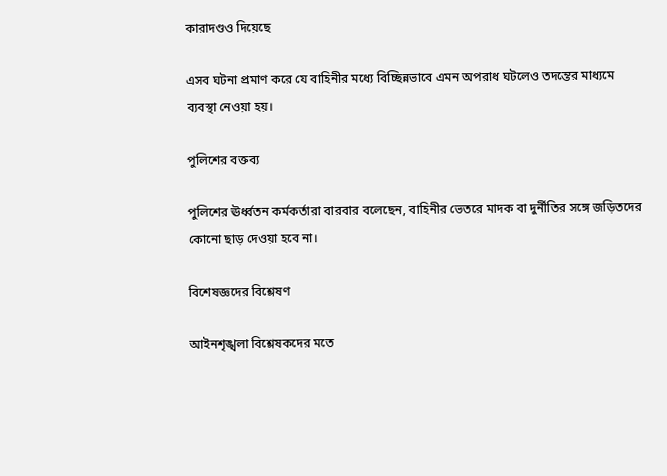কারাদণ্ডও দিয়েছে

এসব ঘটনা প্রমাণ করে যে বাহিনীর মধ্যে বিচ্ছিন্নভাবে এমন অপরাধ ঘটলেও তদন্তের মাধ্যমে ব্যবস্থা নেওয়া হয়।

পুলিশের বক্তব্য

পুলিশের ঊর্ধ্বতন কর্মকর্তারা বারবার বলেছেন, বাহিনীর ভেতরে মাদক বা দুর্নীতির সঙ্গে জড়িতদের কোনো ছাড় দেওয়া হবে না।

বিশেষজ্ঞদের বিশ্লেষণ

আইনশৃঙ্খলা বিশ্লেষকদের মতে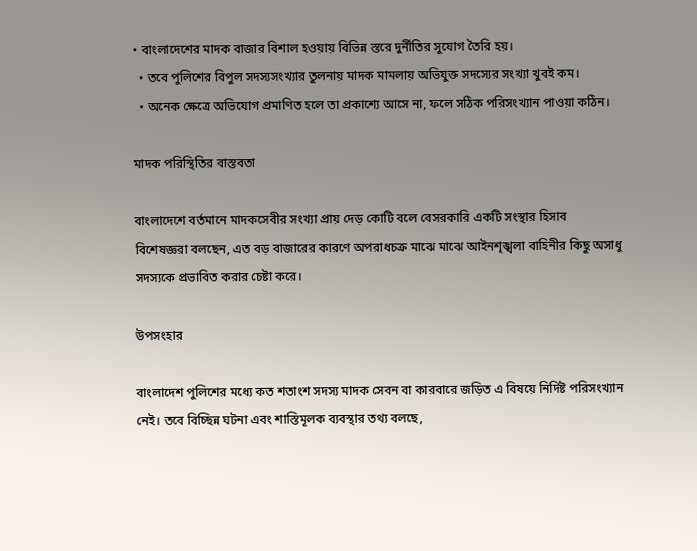• বাংলাদেশের মাদক বাজার বিশাল হওয়ায় বিভিন্ন স্তরে দুর্নীতির সুযোগ তৈরি হয়।
  • তবে পুলিশের বিপুল সদস্যসংখ্যার তুলনায় মাদক মামলায় অভিযুক্ত সদস্যের সংখ্যা খুবই কম।
  • অনেক ক্ষেত্রে অভিযোগ প্রমাণিত হলে তা প্রকাশ্যে আসে না, ফলে সঠিক পরিসংখ্যান পাওয়া কঠিন।

মাদক পরিস্থিতির বাস্তবতা

বাংলাদেশে বর্তমানে মাদকসেবীর সংখ্যা প্রায় দেড় কোটি বলে বেসরকারি একটি সংস্থার হিসাব
বিশেষজ্ঞরা বলছেন, এত বড় বাজারের কারণে অপরাধচক্র মাঝে মাঝে আইনশৃঙ্খলা বাহিনীর কিছু অসাধু সদস্যকে প্রভাবিত করার চেষ্টা করে।

উপসংহার

বাংলাদেশ পুলিশের মধ্যে কত শতাংশ সদস্য মাদক সেবন বা কারবারে জড়িত এ বিষয়ে নির্দিষ্ট পরিসংখ্যান নেই। তবে বিচ্ছিন্ন ঘটনা এবং শাস্তিমূলক ব্যবস্থার তথ্য বলছে,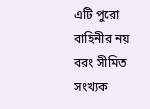এটি পুরো বাহিনীর নয় বরং সীমিত সংখ্যক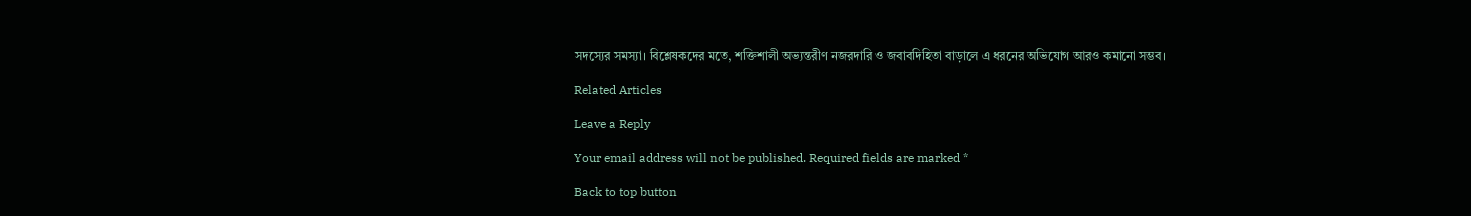সদস্যের সমস্যা। বিশ্লেষকদের মতে, শক্তিশালী অভ্যন্তরীণ নজরদারি ও জবাবদিহিতা বাড়ালে এ ধরনের অভিযোগ আরও কমানো সম্ভব।

Related Articles

Leave a Reply

Your email address will not be published. Required fields are marked *

Back to top button